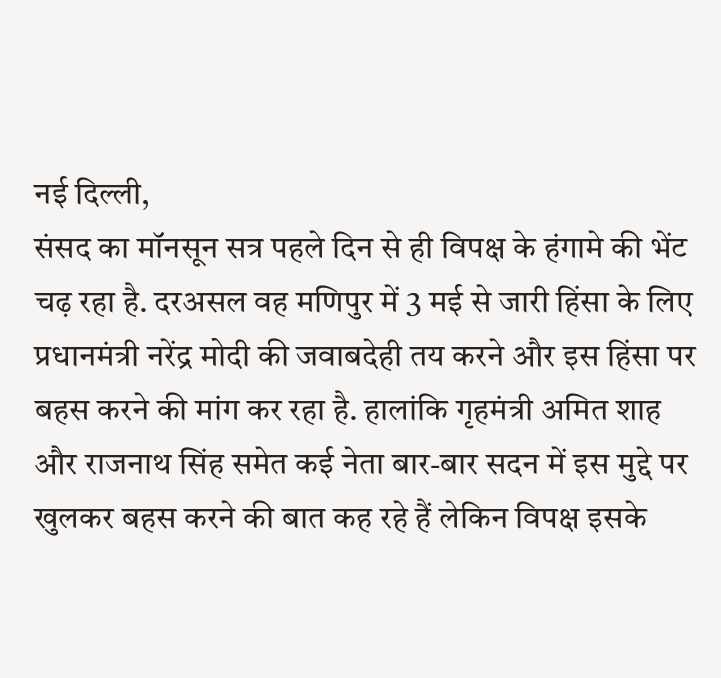नई दिल्ली,
संसद का मॉनसून सत्र पहले दिन से ही विपक्ष के हंगामे की भेंट चढ़ रहा है. दरअसल वह मणिपुर में 3 मई से जारी हिंसा के लिए प्रधानमंत्री नरेंद्र मोदी की जवाबदेही तय करने और इस हिंसा पर बहस करने की मांग कर रहा है. हालांकि गृहमंत्री अमित शाह और राजनाथ सिंह समेत कई नेता बार-बार सदन में इस मुद्दे पर खुलकर बहस करने की बात कह रहे हैं लेकिन विपक्ष इसके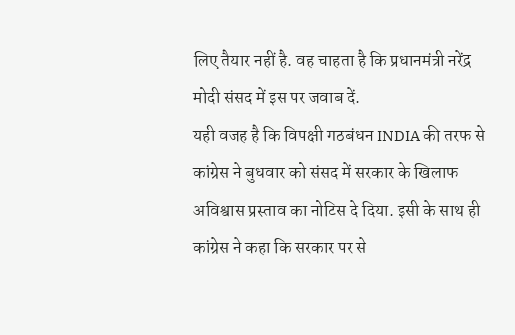लिए तैयार नहीं है. वह चाहता है कि प्रधानमंत्री नरेंद्र मोदी संसद में इस पर जवाब दें.
यही वजह है कि विपक्षी गठबंधन INDIA की तरफ से कांग्रेस ने बुधवार को संसद में सरकार के खिलाफ अविश्वास प्रस्ताव का नोटिस दे दिया. इसी के साथ ही कांग्रेस ने कहा कि सरकार पर से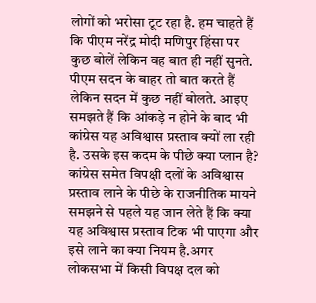लोगों को भरोसा टूट रहा है. हम चाहते हैं कि पीएम नरेंद्र मोदी मणिपुर हिंसा पर कुछ बोलें लेकिन वह बात ही नहीं सुनते. पीएम सदन के बाहर तो बात करते हैं लेकिन सदन में कुछ नहीं बोलते. आइए समझते हैं कि आंकड़े न होने के बाद भी कांग्रेस यह अविश्वास प्रस्ताव क्यों ला रही है. उसके इस कदम के पीछे क्या प्लान है?
कांग्रेस समेत विपक्षी दलों के अविश्वास प्रस्ताव लाने के पीछे के राजनीतिक मायने समझने से पहले यह जान लेते हैं कि क्या यह अविश्वास प्रस्ताव टिक भी पाएगा और इसे लाने का क्या नियम है.अगर लोकसभा में किसी विपक्ष दल को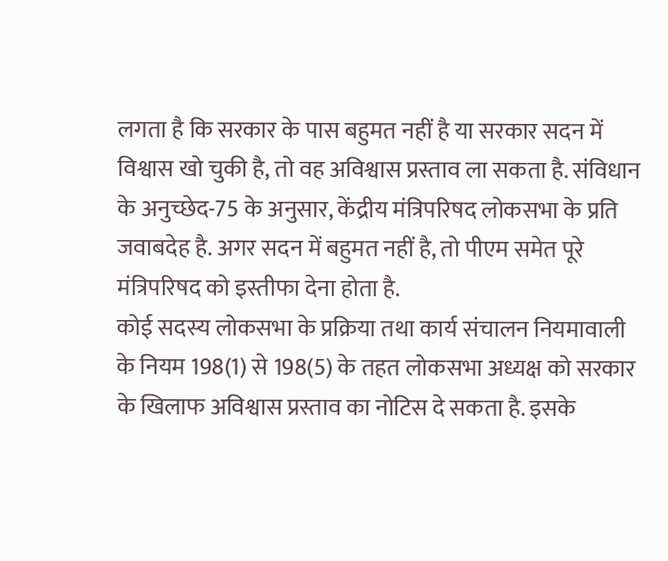लगता है कि सरकार के पास बहुमत नहीं है या सरकार सदन में विश्वास खो चुकी है, तो वह अविश्वास प्रस्ताव ला सकता है. संविधान के अनुच्छेद-75 के अनुसार, केंद्रीय मंत्रिपरिषद लोकसभा के प्रति जवाबदेह है. अगर सदन में बहुमत नहीं है, तो पीएम समेत पूरे मंत्रिपरिषद को इस्तीफा देना होता है.
कोई सदस्य लोकसभा के प्रक्रिया तथा कार्य संचालन नियमावाली के नियम 198(1) से 198(5) के तहत लोकसभा अध्यक्ष को सरकार के खिलाफ अविश्वास प्रस्ताव का नोटिस दे सकता है. इसके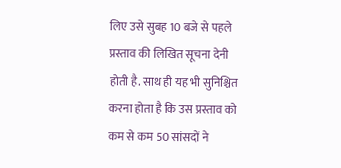लिए उसे सुबह 10 बजे से पहले प्रस्ताव की लिखित सूचना देनी होती है. साथ ही यह भी सुनिश्चित करना होता है कि उस प्रस्ताव को कम से कम 50 सांसदों ने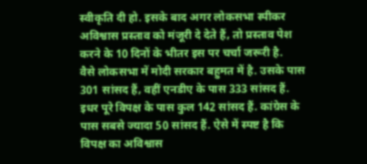स्वीकृति दी हो. इसके बाद अगर लोकसभा स्पीकर अविश्वास प्रस्ताव को मंजूरी दे देते हैं, तो प्रस्ताव पेश करने के 10 दिनों के भीतर इस पर चर्चा जरूरी है.
वैसे लोकसभा में मोदी सरकार बहुमत में है. उसके पास 301 सांसद हैं, वहीं एनडीए के पास 333 सांसद हैं. इधर पूरे विपक्ष के पास कुल 142 सांसद हैं. कांग्रेस के पास सबसे ज्यादा 50 सांसद हैं. ऐसे में स्पष्ट है कि विपक्ष का अविश्वास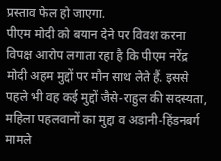प्रस्ताव फेल हो जाएगा.
पीएम मोदी को बयान देने पर विवश करना
विपक्ष आरोप लगाता रहा है कि पीएम नरेंद्र मोदी अहम मुद्दों पर मौन साथ लेते हैं. इससे पहले भी वह कई मुद्दों जैसे-राहुल की सदस्यता, महिला पहलवानों का मुद्दा व अडानी-हिंडनबर्ग मामले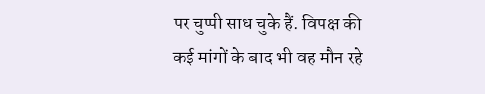पर चुप्पी साध चुके हैं. विपक्ष की कई मांगों के बाद भी वह मौन रहे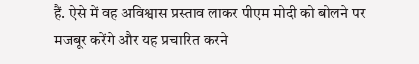हैं. ऐसे में वह अविश्वास प्रस्ताव लाकर पीएम मोदी को बोलने पर मजबूर करेंगे और यह प्रचारित करने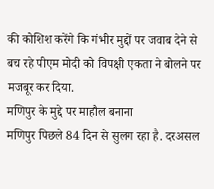की कोशिश करेंगे कि गंभीर मुद्दों पर जवाब देने से बच रहे पीएम मोदी को विपक्षी एकता ने बोलने पर मजबूर कर दिया.
मणिपुर के मुद्दे पर माहौल बनाना
मणिपुर पिछले 84 दिन से सुलग रहा है. दरअसल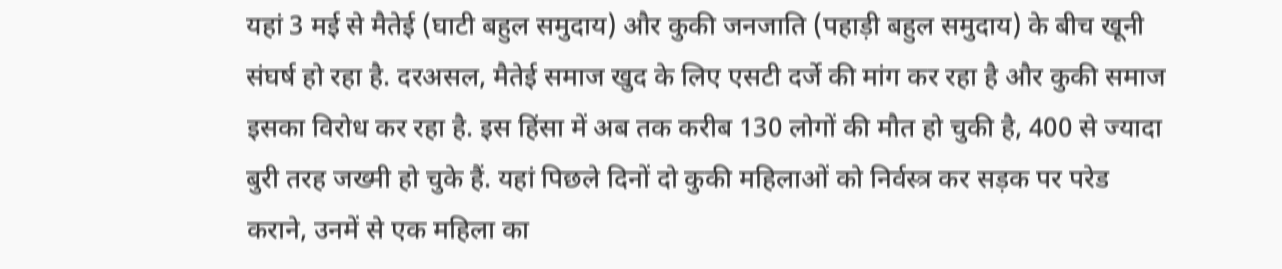यहां 3 मई से मैतेई (घाटी बहुल समुदाय) और कुकी जनजाति (पहाड़ी बहुल समुदाय) के बीच खूनी संघर्ष हो रहा है. दरअसल, मैतेई समाज खुद के लिए एसटी दर्जे की मांग कर रहा है और कुकी समाज इसका विरोध कर रहा है. इस हिंसा में अब तक करीब 130 लोगों की मौत हो चुकी है, 400 से ज्यादा बुरी तरह जख्मी हो चुके हैं. यहां पिछले दिनों दो कुकी महिलाओं को निर्वस्त्र कर सड़क पर परेड कराने, उनमें से एक महिला का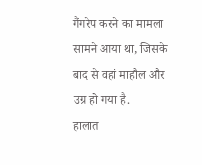गैंगरेप करने का मामला सामने आया था, जिसके बाद से वहां माहौल और उग्र हो गया है.
हालात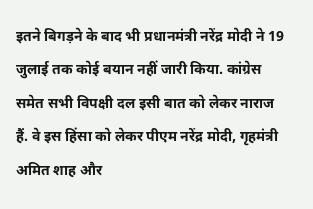इतने बिगड़ने के बाद भी प्रधानमंत्री नरेंद्र मोदी ने 19 जुलाई तक कोई बयान नहीं जारी किया. कांग्रेस समेत सभी विपक्षी दल इसी बात को लेकर नाराज हैं. वे इस हिंसा को लेकर पीएम नरेंद्र मोदी, गृहमंत्री अमित शाह और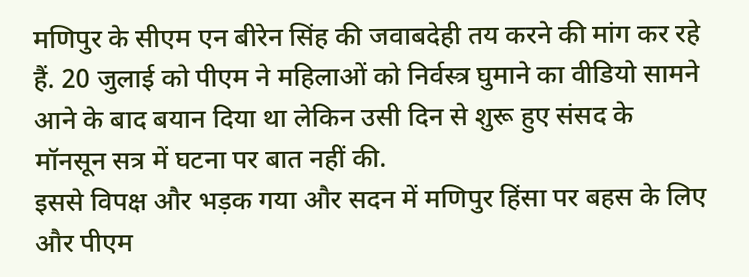मणिपुर के सीएम एन बीरेन सिंह की जवाबदेही तय करने की मांग कर रहे हैं. 20 जुलाई को पीएम ने महिलाओं को निर्वस्त्र घुमाने का वीडियो सामने आने के बाद बयान दिया था लेकिन उसी दिन से शुरू हुए संसद के मॉनसून सत्र में घटना पर बात नहीं की.
इससे विपक्ष और भड़क गया और सदन में मणिपुर हिंसा पर बहस के लिए और पीएम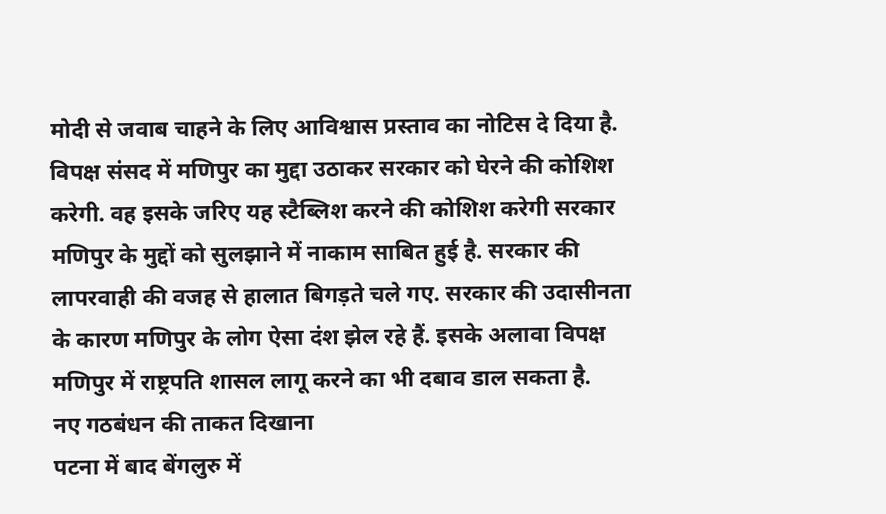मोदी से जवाब चाहने के लिए आविश्वास प्रस्ताव का नोटिस दे दिया है. विपक्ष संसद में मणिपुर का मुद्दा उठाकर सरकार को घेरने की कोशिश करेगी. वह इसके जरिए यह स्टैब्लिश करने की कोशिश करेगी सरकार मणिपुर के मुद्दों को सुलझाने में नाकाम साबित हुई है. सरकार की लापरवाही की वजह से हालात बिगड़ते चले गए. सरकार की उदासीनता के कारण मणिपुर के लोग ऐसा दंश झेल रहे हैं. इसके अलावा विपक्ष मणिपुर में राष्ट्रपति शासल लागू करने का भी दबाव डाल सकता है.
नए गठबंधन की ताकत दिखाना
पटना में बाद बेंगलुरु में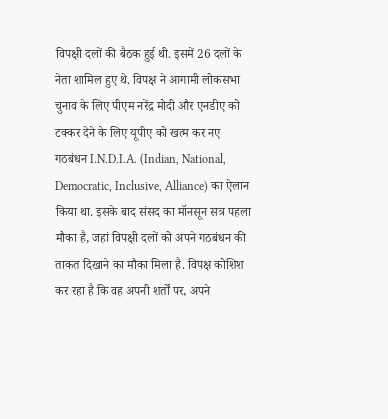विपक्षी दलों की बैठक हुई थी. इसमें 26 दलों के नेता शामिल हुए थे. विपक्ष ने आगामी लोकसभा चुनाव के लिए पीएम नरेंद्र मोदी और एनडीए को टक्कर देने के लिए यूपीए को खत्म कर नए गठबंधन I.N.D.I.A. (Indian, National, Democratic, Inclusive, Alliance) का ऐलान किया था. इसके बाद संसद का मॉनसून सत्र पहला मौका है, जहां विपक्षी दलों को अपने गठबंधन की ताकत दिखाने का मौका मिला है. विपक्ष कोशिश कर रहा है कि वह अपनी शर्तों पर, अपने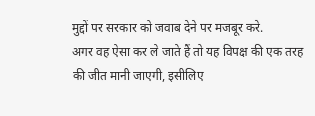मुद्दों पर सरकार को जवाब देने पर मजबूर करे.
अगर वह ऐसा कर ले जाते हैं तो यह विपक्ष की एक तरह की जीत मानी जाएगी, इसीलिए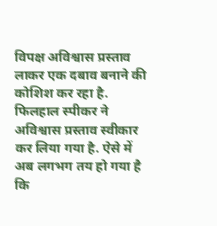विपक्ष अविश्वास प्रस्ताव लाकर एक दबाव बनाने की कोशिश कर रहा है. फिलहाल स्पीकर ने अविश्वास प्रस्ताव स्वीकार कर लिया गया है. ऐसे में अब लगभग तय हो गया है कि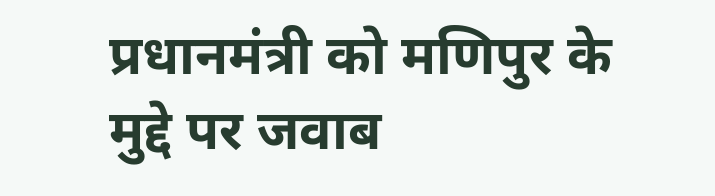प्रधानमंत्री को मणिपुर के मुद्दे पर जवाब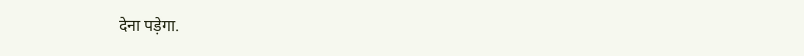देना पड़ेगा.